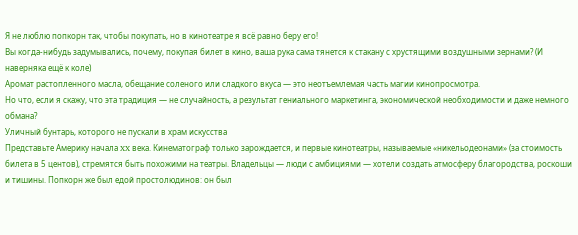Я не люблю попкорн так, чтобы покупать, но в кинотеатре я всё равно беру его!
Вы когда-нибудь задумывались, почему, покупая билет в кино, ваша рука сама тянется к стакану с хрустящими воздушными зернами? (И наверняка ещё к коле)
Аромат растопленного масла, обещание соленого или сладкого вкуса — это неотъемлемая часть магии кинопросмотра.
Но что, если я скажу, что эта традиция — не случайность, а результат гениального маркетинга, экономической необходимости и даже немного обмана?
Уличный бунтарь, которого не пускали в храм искусства
Представьте Америку начала XX века. Кинематограф только зарождается, и первые кинотеатры, называемые «никельодеонами» (за стоимость билета в 5 центов), стремятся быть похожими на театры. Владельцы — люди с амбициями — хотели создать атмосферу благородства, роскоши и тишины. Попкорн же был едой простолюдинов: он был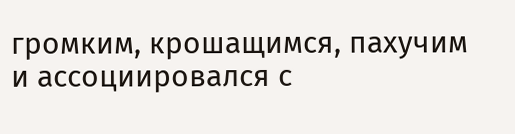громким, крошащимся, пахучим и ассоциировался с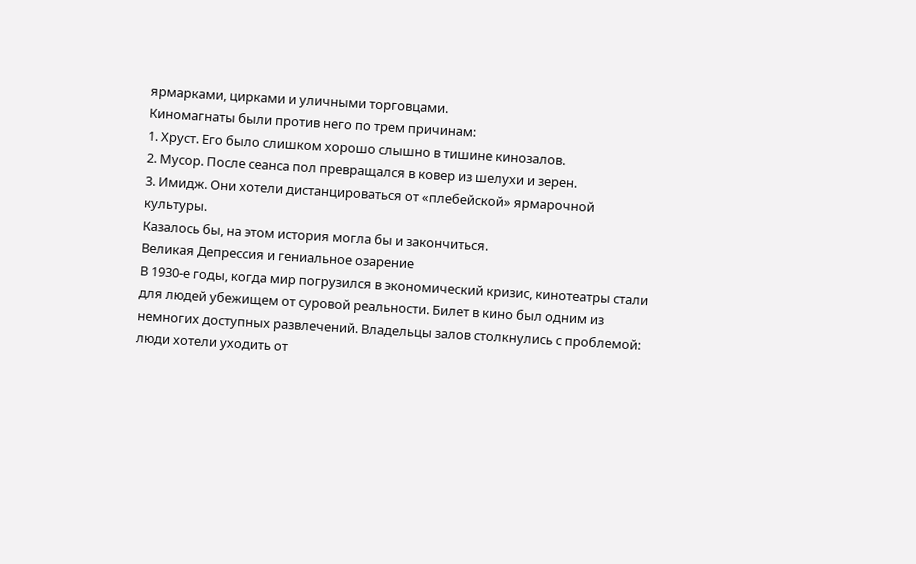ярмарками, цирками и уличными торговцами.
Киномагнаты были против него по трем причинам:
1. Хруст. Его было слишком хорошо слышно в тишине кинозалов.
2. Мусор. После сеанса пол превращался в ковер из шелухи и зерен.
3. Имидж. Они хотели дистанцироваться от «плебейской» ярмарочной культуры.
Казалось бы, на этом история могла бы и закончиться.
Великая Депрессия и гениальное озарение
В 1930-е годы, когда мир погрузился в экономический кризис, кинотеатры стали для людей убежищем от суровой реальности. Билет в кино был одним из немногих доступных развлечений. Владельцы залов столкнулись с проблемой: люди хотели уходить от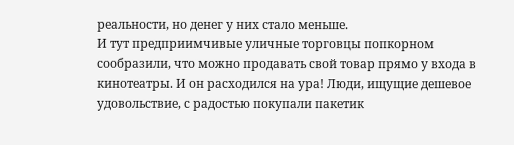реальности, но денег у них стало меньше.
И тут предприимчивые уличные торговцы попкорном сообразили, что можно продавать свой товар прямо у входа в кинотеатры. И он расходился на ура! Люди, ищущие дешевое удовольствие, с радостью покупали пакетик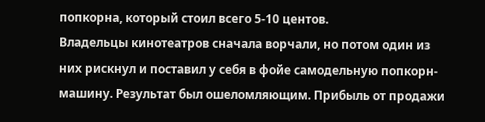попкорна, который стоил всего 5-10 центов.
Владельцы кинотеатров сначала ворчали, но потом один из них рискнул и поставил у себя в фойе самодельную попкорн-машину. Результат был ошеломляющим. Прибыль от продажи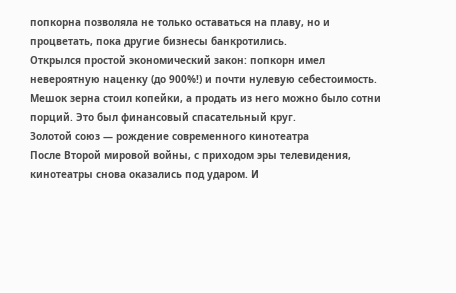попкорна позволяла не только оставаться на плаву, но и процветать, пока другие бизнесы банкротились.
Открылся простой экономический закон: попкорн имел невероятную наценку (до 900%!) и почти нулевую себестоимость. Мешок зерна стоил копейки, а продать из него можно было сотни порций. Это был финансовый спасательный круг.
Золотой союз — рождение современного кинотеатра
После Второй мировой войны, с приходом эры телевидения, кинотеатры снова оказались под ударом. И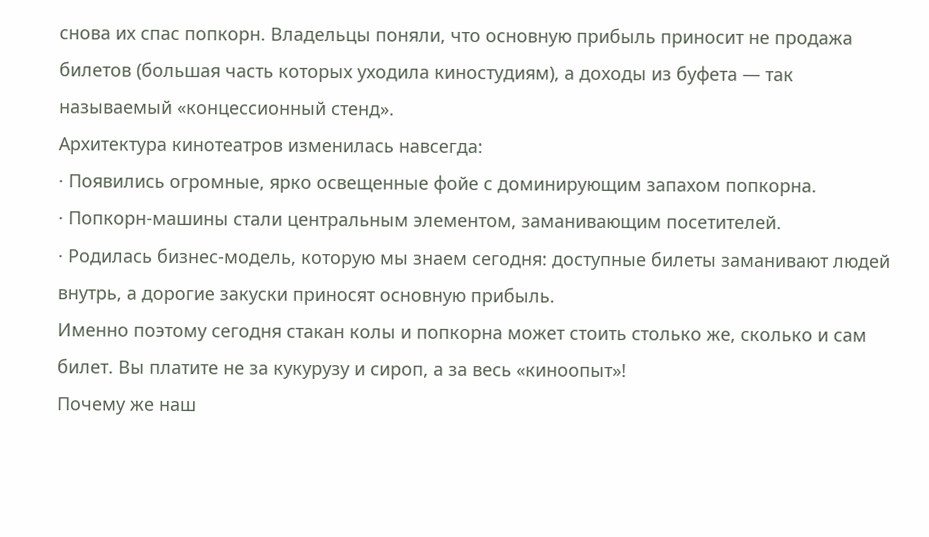снова их спас попкорн. Владельцы поняли, что основную прибыль приносит не продажа билетов (большая часть которых уходила киностудиям), а доходы из буфета — так называемый «концессионный стенд».
Архитектура кинотеатров изменилась навсегда:
· Появились огромные, ярко освещенные фойе с доминирующим запахом попкорна.
· Попкорн-машины стали центральным элементом, заманивающим посетителей.
· Родилась бизнес-модель, которую мы знаем сегодня: доступные билеты заманивают людей внутрь, а дорогие закуски приносят основную прибыль.
Именно поэтому сегодня стакан колы и попкорна может стоить столько же, сколько и сам билет. Вы платите не за кукурузу и сироп, а за весь «киноопыт»!
Почему же наш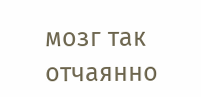мозг так отчаянно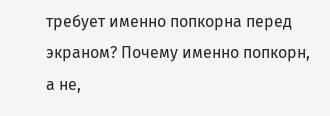требует именно попкорна перед экраном? Почему именно попкорн, а не,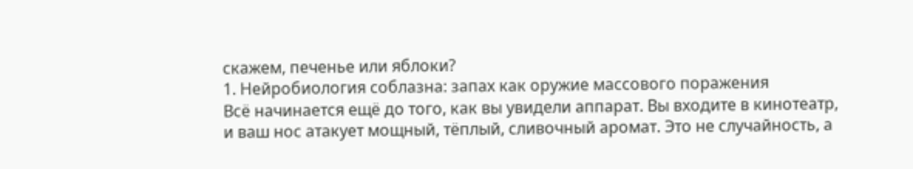скажем, печенье или яблоки?
1. Нейробиология соблазна: запах как оружие массового поражения
Всё начинается ещё до того, как вы увидели аппарат. Вы входите в кинотеатр, и ваш нос атакует мощный, тёплый, сливочный аромат. Это не случайность, а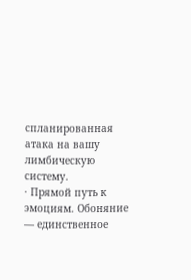спланированная атака на вашу лимбическую систему.
· Прямой путь к эмоциям. Обоняние — единственное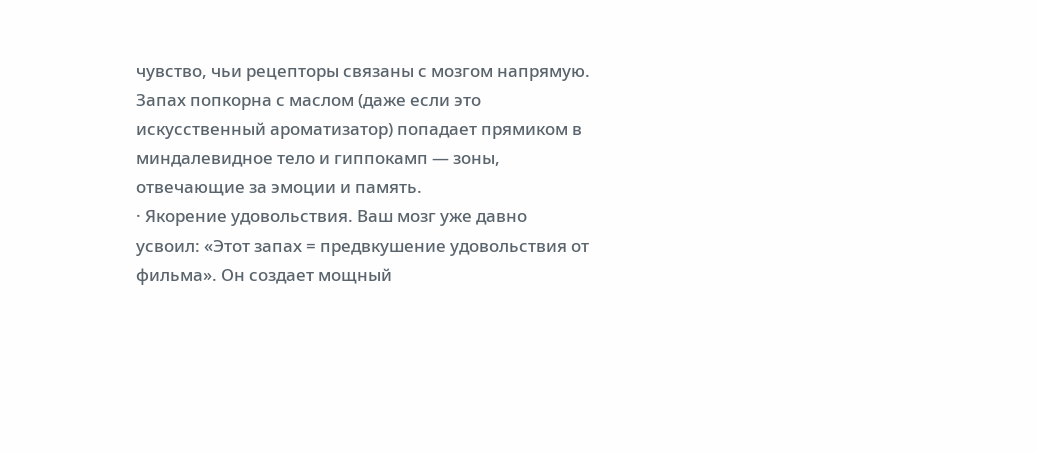чувство, чьи рецепторы связаны с мозгом напрямую. Запах попкорна с маслом (даже если это искусственный ароматизатор) попадает прямиком в миндалевидное тело и гиппокамп — зоны, отвечающие за эмоции и память.
· Якорение удовольствия. Ваш мозг уже давно усвоил: «Этот запах = предвкушение удовольствия от фильма». Он создает мощный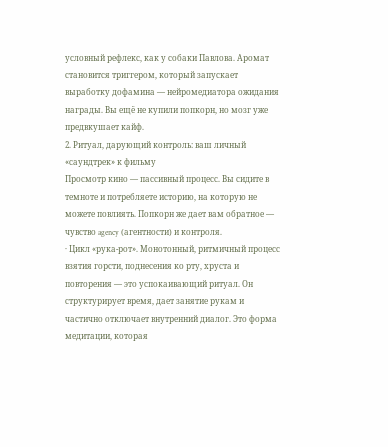условный рефлекс, как у собаки Павлова. Аромат становится триггером, который запускает выработку дофамина — нейромедиатора ожидания награды. Вы ещё не купили попкорн, но мозг уже предвкушает кайф.
2. Ритуал, дарующий контроль: ваш личный «саундтрек» к фильму
Просмотр кино — пассивный процесс. Вы сидите в темноте и потребляете историю, на которую не можете повлиять. Попкорн же дает вам обратное — чувство agency (агентности) и контроля.
· Цикл «рука-рот». Монотонный, ритмичный процесс взятия горсти, поднесения ко рту, хруста и повторения — это успокаивающий ритуал. Он структурирует время, дает занятие рукам и частично отключает внутренний диалог. Это форма медитации, которая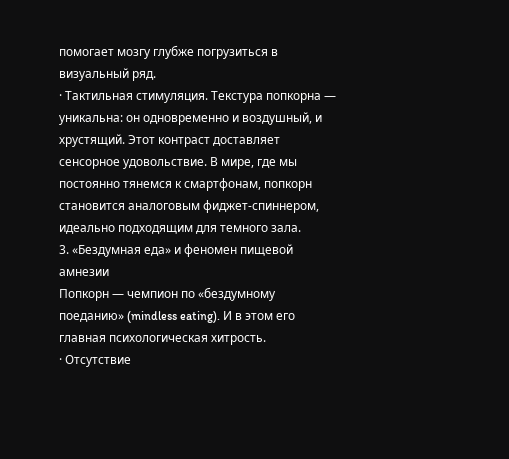помогает мозгу глубже погрузиться в визуальный ряд.
· Тактильная стимуляция. Текстура попкорна — уникальна: он одновременно и воздушный, и хрустящий. Этот контраст доставляет сенсорное удовольствие. В мире, где мы постоянно тянемся к смартфонам, попкорн становится аналоговым фиджет-спиннером, идеально подходящим для темного зала.
3. «Бездумная еда» и феномен пищевой амнезии
Попкорн — чемпион по «бездумному поеданию» (mindless eating). И в этом его главная психологическая хитрость.
· Отсутствие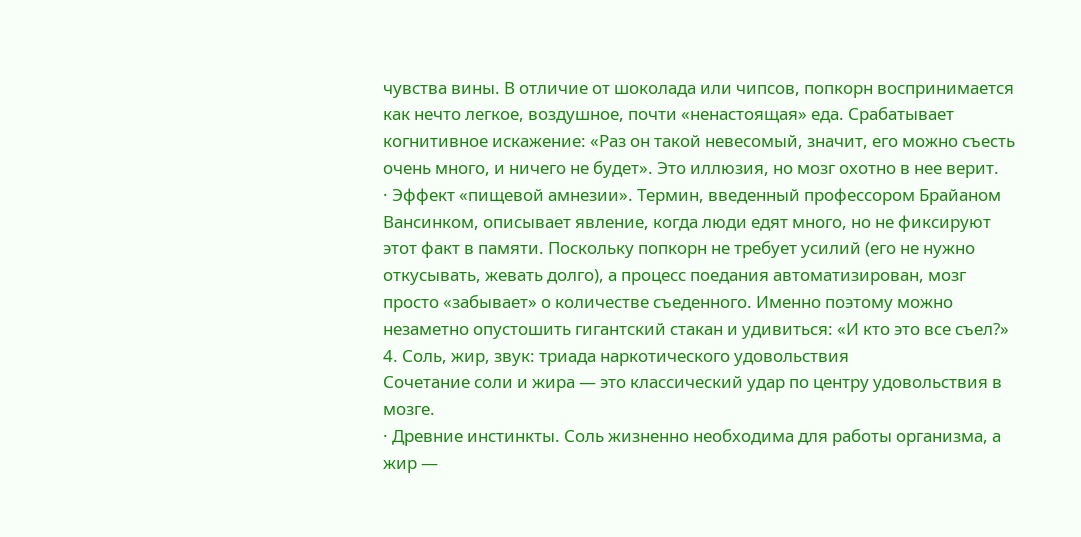чувства вины. В отличие от шоколада или чипсов, попкорн воспринимается как нечто легкое, воздушное, почти «ненастоящая» еда. Срабатывает когнитивное искажение: «Раз он такой невесомый, значит, его можно съесть очень много, и ничего не будет». Это иллюзия, но мозг охотно в нее верит.
· Эффект «пищевой амнезии». Термин, введенный профессором Брайаном Вансинком, описывает явление, когда люди едят много, но не фиксируют этот факт в памяти. Поскольку попкорн не требует усилий (его не нужно откусывать, жевать долго), а процесс поедания автоматизирован, мозг просто «забывает» о количестве съеденного. Именно поэтому можно незаметно опустошить гигантский стакан и удивиться: «И кто это все съел?»
4. Соль, жир, звук: триада наркотического удовольствия
Сочетание соли и жира — это классический удар по центру удовольствия в мозге.
· Древние инстинкты. Соль жизненно необходима для работы организма, а жир —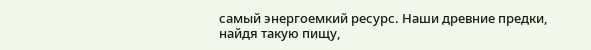самый энергоемкий ресурс. Наши древние предки, найдя такую пищу,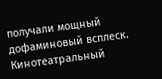получали мощный дофаминовый всплеск. Кинотеатральный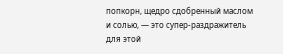попкорн, щедро сдобренный маслом и солью, — это супер-раздражитель для этой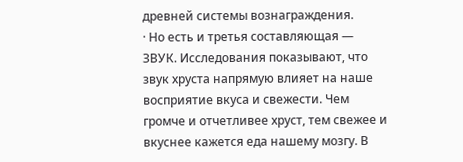древней системы вознаграждения.
· Но есть и третья составляющая — ЗВУК. Исследования показывают, что звук хруста напрямую влияет на наше восприятие вкуса и свежести. Чем громче и отчетливее хруст, тем свежее и вкуснее кажется еда нашему мозгу. В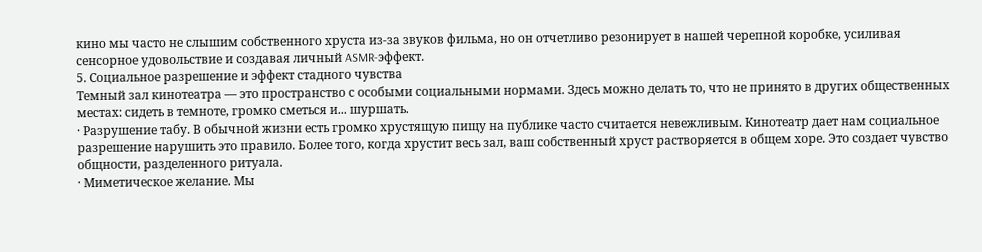кино мы часто не слышим собственного хруста из-за звуков фильма, но он отчетливо резонирует в нашей черепной коробке, усиливая сенсорное удовольствие и создавая личный ASMR-эффект.
5. Социальное разрешение и эффект стадного чувства
Темный зал кинотеатра — это пространство с особыми социальными нормами. Здесь можно делать то, что не принято в других общественных местах: сидеть в темноте, громко сметься и... шуршать.
· Разрушение табу. В обычной жизни есть громко хрустящую пищу на публике часто считается невежливым. Кинотеатр дает нам социальное разрешение нарушить это правило. Более того, когда хрустит весь зал, ваш собственный хруст растворяется в общем хоре. Это создает чувство общности, разделенного ритуала.
· Миметическое желание. Мы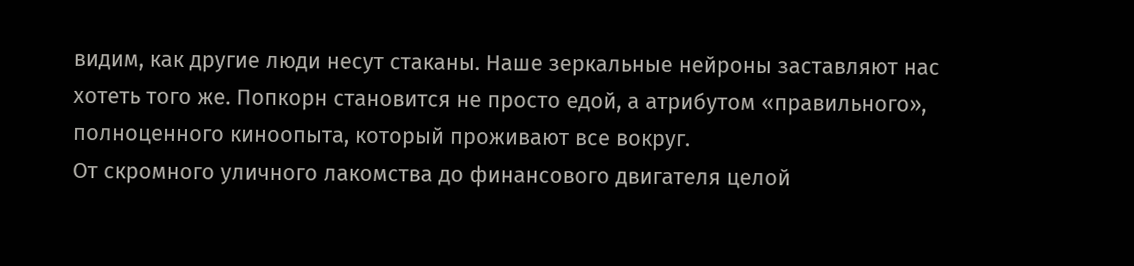видим, как другие люди несут стаканы. Наше зеркальные нейроны заставляют нас хотеть того же. Попкорн становится не просто едой, а атрибутом «правильного», полноценного киноопыта, который проживают все вокруг.
От скромного уличного лакомства до финансового двигателя целой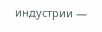индустрии —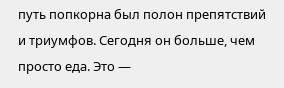путь попкорна был полон препятствий и триумфов. Сегодня он больше, чем просто еда. Это —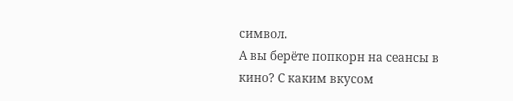символ.
А вы берёте попкорн на сеансы в кино? С каким вкусом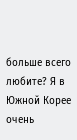больше всего любите? Я в Южной Корее очень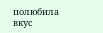полюбила вкус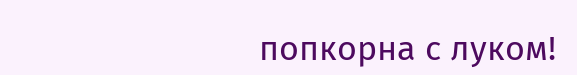попкорна с луком!